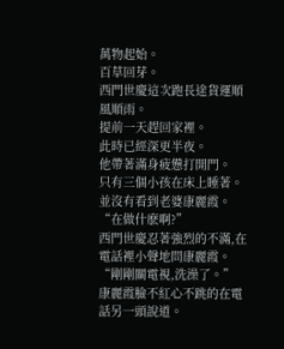萬物起始。
百草回芽。
西門世慶這次跑長途貨運順風順雨。
提前一天趕回家裡。
此時已經深更半夜。
他帶著滿身疲憊打開門。
只有三個小孩在床上睡著。
並沒有看到老婆康麗霞。
“在做什麽啊?”
西門世慶忍著強烈的不滿,在電話裡小聲地問康麗霞。
“剛剛關電視,洗澡了。”
康麗霞臉不紅心不跳的在電話另一頭說道。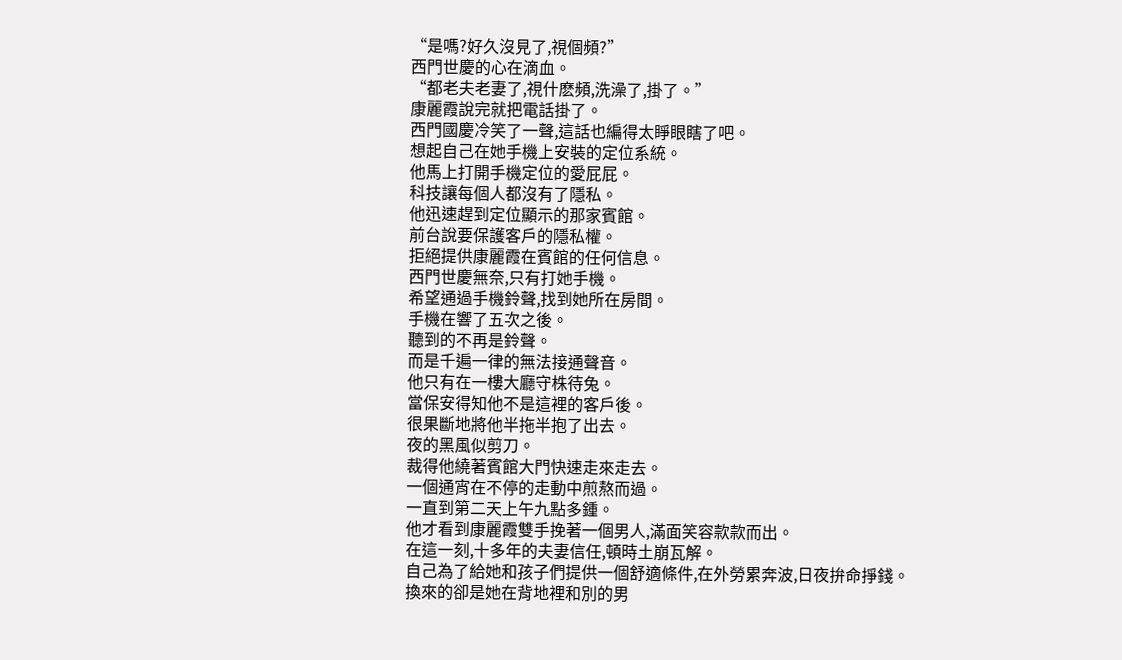“是嗎?好久沒見了,視個頻?”
西門世慶的心在滴血。
“都老夫老妻了,視什麽頻,洗澡了,掛了。”
康麗霞說完就把電話掛了。
西門國慶冷笑了一聲,這話也編得太睜眼瞎了吧。
想起自己在她手機上安裝的定位系統。
他馬上打開手機定位的愛屁屁。
科技讓每個人都沒有了隱私。
他迅速趕到定位顯示的那家賓館。
前台說要保護客戶的隱私權。
拒絕提供康麗霞在賓館的任何信息。
西門世慶無奈,只有打她手機。
希望通過手機鈴聲,找到她所在房間。
手機在響了五次之後。
聽到的不再是鈴聲。
而是千遍一律的無法接通聲音。
他只有在一樓大廳守株待兔。
當保安得知他不是這裡的客戶後。
很果斷地將他半拖半抱了出去。
夜的黑風似剪刀。
裁得他繞著賓館大門快速走來走去。
一個通宵在不停的走動中煎熬而過。
一直到第二天上午九點多鍾。
他才看到康麗霞雙手挽著一個男人,滿面笑容款款而出。
在這一刻,十多年的夫妻信任,頓時土崩瓦解。
自己為了給她和孩子們提供一個舒適條件,在外勞累奔波,日夜拚命掙錢。
換來的卻是她在背地裡和別的男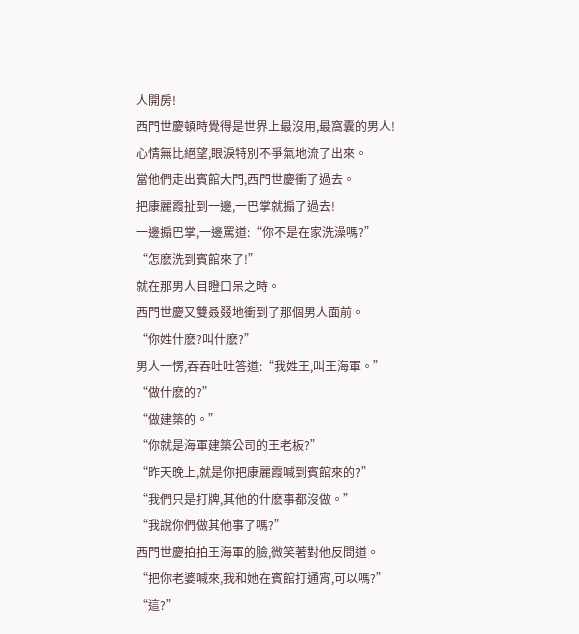人開房!
西門世慶頓時覺得是世界上最沒用,最窩囊的男人!
心情無比絕望,眼淚特別不爭氣地流了出來。
當他們走出賓館大門,西門世慶衝了過去。
把康麗霞扯到一邊,一巴掌就搧了過去!
一邊搧巴掌,一邊罵道:“你不是在家洗澡嗎?”
“怎麽洗到賓館來了!”
就在那男人目瞪口呆之時。
西門世慶又雙叒叕地衝到了那個男人面前。
“你姓什麽?叫什麽?”
男人一愣,吞吞吐吐答道:“我姓王,叫王海軍。”
“做什麽的?”
“做建築的。”
“你就是海軍建築公司的王老板?”
“昨天晚上,就是你把康麗霞喊到賓館來的?”
“我們只是打牌,其他的什麽事都沒做。”
“我說你們做其他事了嗎?”
西門世慶拍拍王海軍的臉,微笑著對他反問道。
“把你老婆喊來,我和她在賓館打通宵,可以嗎?”
“這?”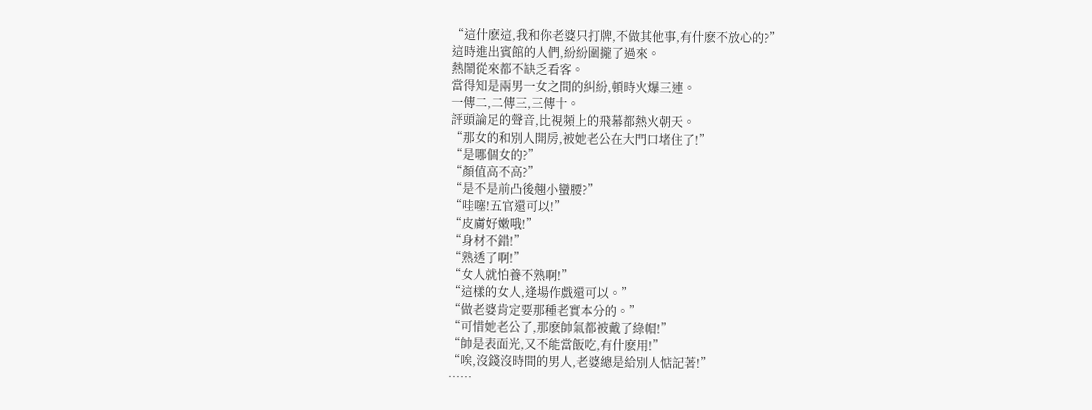“這什麽這,我和你老婆只打牌,不做其他事,有什麽不放心的?”
這時進出賓館的人們,紛紛圍攏了過來。
熱鬧從來都不缺乏看客。
當得知是兩男一女之間的糾紛,頓時火爆三連。
一傳二,二傳三,三傳十。
評頭論足的聲音,比視頻上的飛幕都熱火朝天。
“那女的和別人開房,被她老公在大門口堵住了!”
“是哪個女的?”
“顏值高不高?”
“是不是前凸後翹小蠻腰?”
“哇噻!五官還可以!”
“皮膚好嫩哦!”
“身材不錯!”
“熟透了啊!”
“女人就怕養不熟啊!”
“這樣的女人,逢場作戲還可以。”
“做老婆肯定要那種老實本分的。”
“可惜她老公了,那麽帥氣都被戴了綠帽!”
“帥是表面光,又不能當飯吃,有什麽用!”
“唉,沒錢沒時間的男人,老婆總是給別人惦記著!”
……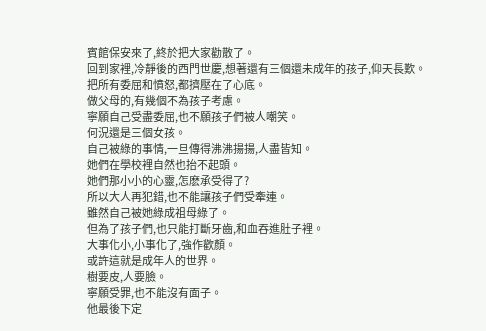賓館保安來了,終於把大家勸散了。
回到家裡,冷靜後的西門世慶,想著還有三個還未成年的孩子,仰天長歎。
把所有委屈和憤怒,都擠壓在了心底。
做父母的,有幾個不為孩子考慮。
寧願自己受盡委屈,也不願孩子們被人嘲笑。
何況還是三個女孩。
自己被綠的事情,一旦傳得沸沸揚揚,人盡皆知。
她們在學校裡自然也抬不起頭。
她們那小小的心靈,怎麽承受得了?
所以大人再犯錯,也不能讓孩子們受牽連。
雖然自己被她綠成祖母綠了。
但為了孩子們,也只能打斷牙齒,和血吞進肚子裡。
大事化小,小事化了,強作歡顏。
或許這就是成年人的世界。
樹要皮,人要臉。
寧願受罪,也不能沒有面子。
他最後下定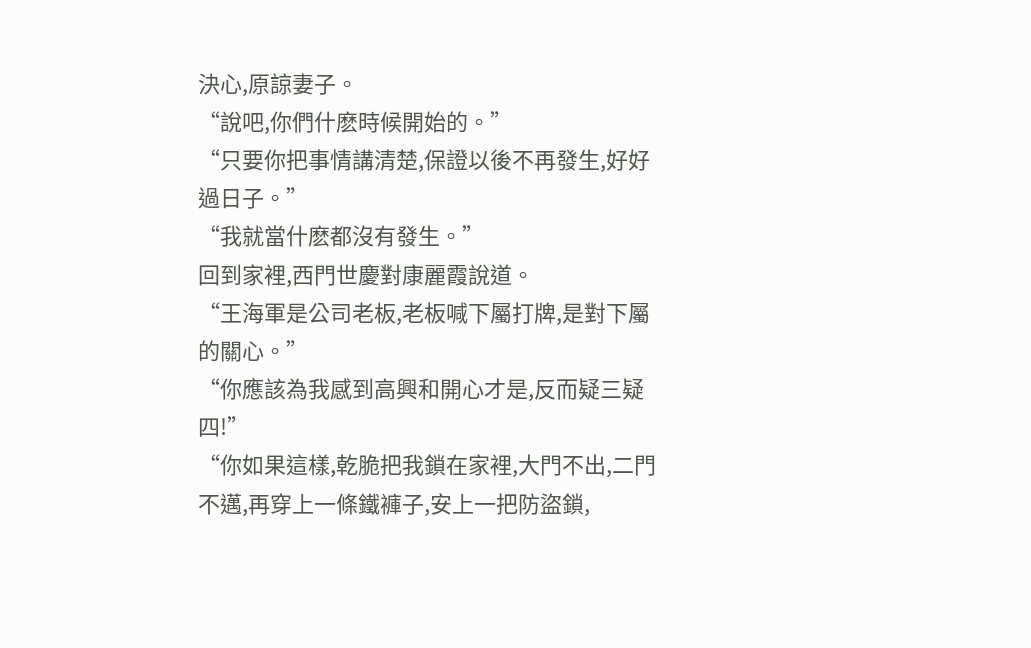決心,原諒妻子。
“說吧,你們什麽時候開始的。”
“只要你把事情講清楚,保證以後不再發生,好好過日子。”
“我就當什麽都沒有發生。”
回到家裡,西門世慶對康麗霞說道。
“王海軍是公司老板,老板喊下屬打牌,是對下屬的關心。”
“你應該為我感到高興和開心才是,反而疑三疑四!”
“你如果這樣,乾脆把我鎖在家裡,大門不出,二門不邁,再穿上一條鐵褲子,安上一把防盜鎖,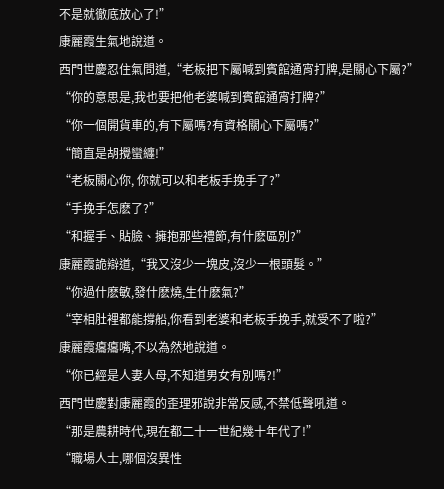不是就徹底放心了!”
康麗霞生氣地說道。
西門世慶忍住氣問道,“老板把下屬喊到賓館通宵打牌,是關心下屬?”
“你的意思是,我也要把他老婆喊到賓館通宵打牌?”
“你一個開貨車的,有下屬嗎?有資格關心下屬嗎?”
“簡直是胡攪蠻纏!”
“老板關心你, 你就可以和老板手挽手了?”
“手挽手怎麽了?”
“和握手、貼臉、擁抱那些禮節,有什麽區別?”
康麗霞詭辯道,“我又沒少一塊皮,沒少一根頭髮。”
“你過什麽敏,發什麽燒,生什麽氣?”
“宰相肚裡都能撐船,你看到老婆和老板手挽手,就受不了啦?”
康麗霞癟癟嘴,不以為然地說道。
“你已經是人妻人母,不知道男女有別嗎?!”
西門世慶對康麗霞的歪理邪說非常反感,不禁低聲吼道。
“那是農耕時代,現在都二十一世紀幾十年代了!”
“職場人士,哪個沒異性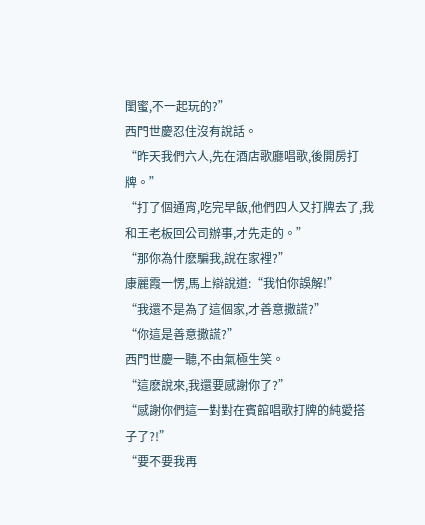閨蜜,不一起玩的?”
西門世慶忍住沒有說話。
“昨天我們六人,先在酒店歌廳唱歌,後開房打牌。”
“打了個通宵,吃完早飯,他們四人又打牌去了,我和王老板回公司辦事,才先走的。”
“那你為什麽騙我,說在家裡?”
康麗霞一愣,馬上辯說道:“我怕你誤解!”
“我還不是為了這個家,才善意撒謊?”
“你這是善意撒謊?”
西門世慶一聽,不由氣極生笑。
“這麽說來,我還要感謝你了?”
“感謝你們這一對對在賓館唱歌打牌的純愛搭子了?!”
“要不要我再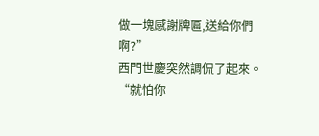做一塊感謝牌匾,送給你們啊?”
西門世慶突然調侃了起來。
“就怕你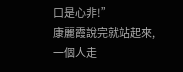口是心非!”
康麗霞說完就站起來,一個人走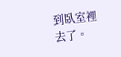到臥室裡去了。